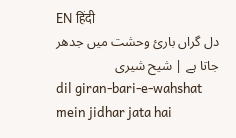EN हिंदी
دل گراں بارئ وحشت میں جدھر جاتا ہے | شیح شیری
dil giran-bari-e-wahshat mein jidhar jata hai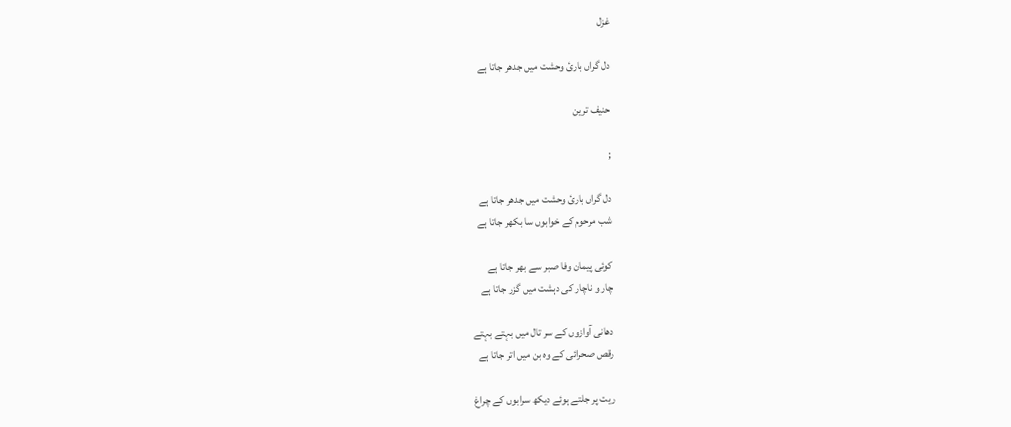غزل

دل گراں بارئ وحشت میں جدھر جاتا ہے

حنیف ترین

;

دل گراں بارئ وحشت میں جدھر جاتا ہے
شب مرحوم کے خوابوں سا بکھر جاتا ہے

کوئی پیمان وفا صبر سے بھر جاتا ہے
چار و ناچار کی دہشت میں گزر جاتا ہے

دھانی آوازوں کے سر تال میں بہتے بہتے
رقص صحرائی کے وہ بن میں اتر جاتا ہے

ریت پر جلتے ہوئے دیکھ سرابوں کے چراغ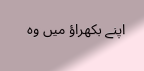اپنے بکھراؤ میں وہ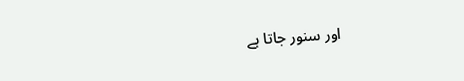اور سنور جاتا ہے